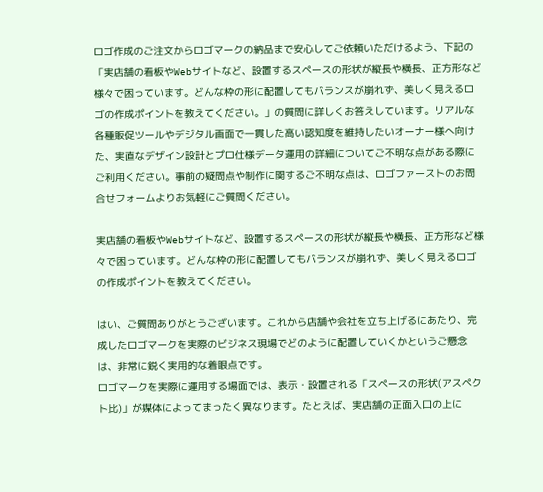ロゴ作成のご注文からロゴマークの納品まで安心してご依頼いただけるよう、下記の「実店舗の看板やWebサイトなど、設置するスペースの形状が縦長や横長、正方形など様々で困っています。どんな枠の形に配置してもバランスが崩れず、美しく見えるロゴの作成ポイントを教えてください。」の質問に詳しくお答えしています。リアルな各種販促ツールやデジタル画面で一貫した高い認知度を維持したいオーナー様へ向けた、実直なデザイン設計とプロ仕様データ運用の詳細についてご不明な点がある際にご利用ください。事前の疑問点や制作に関するご不明な点は、ロゴファーストのお問合せフォームよりお気軽にご質問ください。

実店舗の看板やWebサイトなど、設置するスペースの形状が縦長や横長、正方形など様々で困っています。どんな枠の形に配置してもバランスが崩れず、美しく見えるロゴの作成ポイントを教えてください。

はい、ご質問ありがとうございます。これから店舗や会社を立ち上げるにあたり、完成したロゴマークを実際のビジネス現場でどのように配置していくかというご懸念は、非常に鋭く実用的な着眼点です。
ロゴマークを実際に運用する場面では、表示・設置される「スペースの形状(アスペクト比)」が媒体によってまったく異なります。たとえば、実店舗の正面入口の上に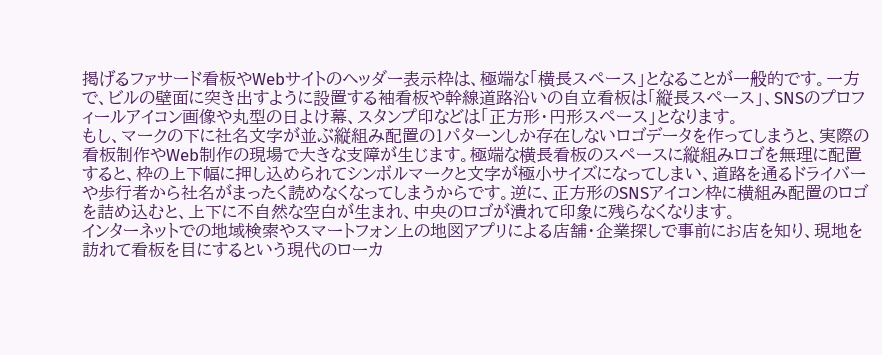掲げるファサード看板やWebサイトのヘッダー表示枠は、極端な「横長スペース」となることが一般的です。一方で、ビルの壁面に突き出すように設置する袖看板や幹線道路沿いの自立看板は「縦長スペース」、SNSのプロフィールアイコン画像や丸型の日よけ幕、スタンプ印などは「正方形・円形スペース」となります。
もし、マークの下に社名文字が並ぶ縦組み配置の1パターンしか存在しないロゴデータを作ってしまうと、実際の看板制作やWeb制作の現場で大きな支障が生じます。極端な横長看板のスペースに縦組みロゴを無理に配置すると、枠の上下幅に押し込められてシンボルマークと文字が極小サイズになってしまい、道路を通るドライバーや歩行者から社名がまったく読めなくなってしまうからです。逆に、正方形のSNSアイコン枠に横組み配置のロゴを詰め込むと、上下に不自然な空白が生まれ、中央のロゴが潰れて印象に残らなくなります。
インターネットでの地域検索やスマートフォン上の地図アプリによる店舗・企業探しで事前にお店を知り、現地を訪れて看板を目にするという現代のローカ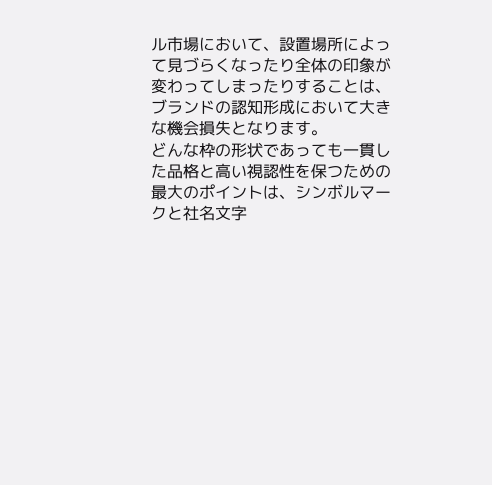ル市場において、設置場所によって見づらくなったり全体の印象が変わってしまったりすることは、ブランドの認知形成において大きな機会損失となります。
どんな枠の形状であっても一貫した品格と高い視認性を保つための最大のポイントは、シンボルマークと社名文字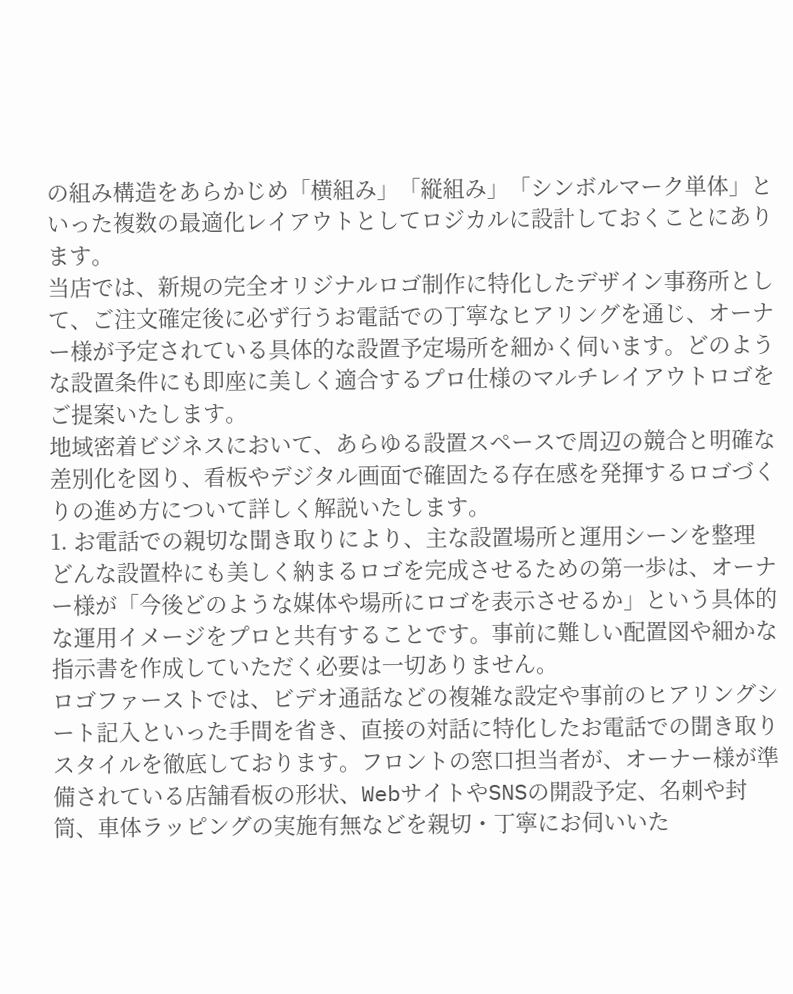の組み構造をあらかじめ「横組み」「縦組み」「シンボルマーク単体」といった複数の最適化レイアウトとしてロジカルに設計しておくことにあります。
当店では、新規の完全オリジナルロゴ制作に特化したデザイン事務所として、ご注文確定後に必ず行うお電話での丁寧なヒアリングを通じ、オーナー様が予定されている具体的な設置予定場所を細かく伺います。どのような設置条件にも即座に美しく適合するプロ仕様のマルチレイアウトロゴをご提案いたします。
地域密着ビジネスにおいて、あらゆる設置スペースで周辺の競合と明確な差別化を図り、看板やデジタル画面で確固たる存在感を発揮するロゴづくりの進め方について詳しく解説いたします。
1. お電話での親切な聞き取りにより、主な設置場所と運用シーンを整理
どんな設置枠にも美しく納まるロゴを完成させるための第一歩は、オーナー様が「今後どのような媒体や場所にロゴを表示させるか」という具体的な運用イメージをプロと共有することです。事前に難しい配置図や細かな指示書を作成していただく必要は一切ありません。
ロゴファーストでは、ビデオ通話などの複雑な設定や事前のヒアリングシート記入といった手間を省き、直接の対話に特化したお電話での聞き取りスタイルを徹底しております。フロントの窓口担当者が、オーナー様が準備されている店舗看板の形状、WebサイトやSNSの開設予定、名刺や封筒、車体ラッピングの実施有無などを親切・丁寧にお伺いいた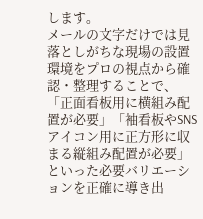します。
メールの文字だけでは見落としがちな現場の設置環境をプロの視点から確認・整理することで、「正面看板用に横組み配置が必要」「袖看板やSNSアイコン用に正方形に収まる縦組み配置が必要」といった必要バリエーションを正確に導き出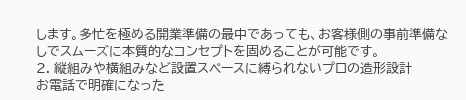します。多忙を極める開業準備の最中であっても、お客様側の事前準備なしでスムーズに本質的なコンセプトを固めることが可能です。
2. 縦組みや横組みなど設置スペースに縛られないプロの造形設計
お電話で明確になった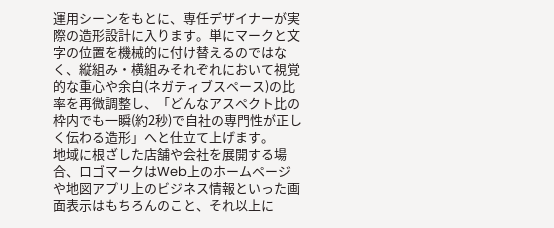運用シーンをもとに、専任デザイナーが実際の造形設計に入ります。単にマークと文字の位置を機械的に付け替えるのではなく、縦組み・横組みそれぞれにおいて視覚的な重心や余白(ネガティブスペース)の比率を再微調整し、「どんなアスペクト比の枠内でも一瞬(約2秒)で自社の専門性が正しく伝わる造形」へと仕立て上げます。
地域に根ざした店舗や会社を展開する場合、ロゴマークはWeb上のホームページや地図アプリ上のビジネス情報といった画面表示はもちろんのこと、それ以上に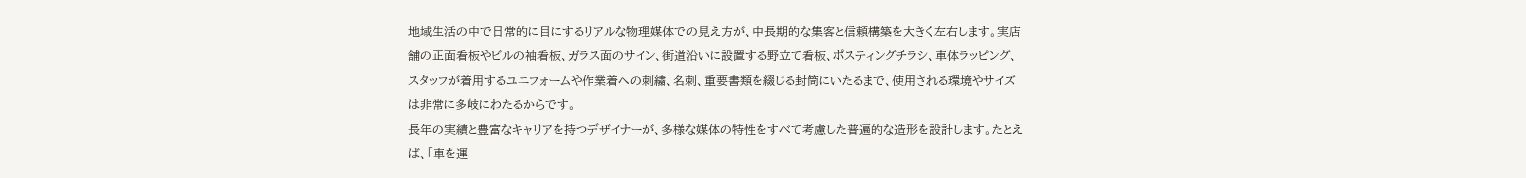地域生活の中で日常的に目にするリアルな物理媒体での見え方が、中長期的な集客と信頼構築を大きく左右します。実店舗の正面看板やビルの袖看板、ガラス面のサイン、街道沿いに設置する野立て看板、ポスティングチラシ、車体ラッピング、スタッフが着用するユニフォームや作業着への刺繍、名刺、重要書類を綴じる封筒にいたるまで、使用される環境やサイズは非常に多岐にわたるからです。
長年の実績と豊富なキャリアを持つデザイナーが、多様な媒体の特性をすべて考慮した普遍的な造形を設計します。たとえば、「車を運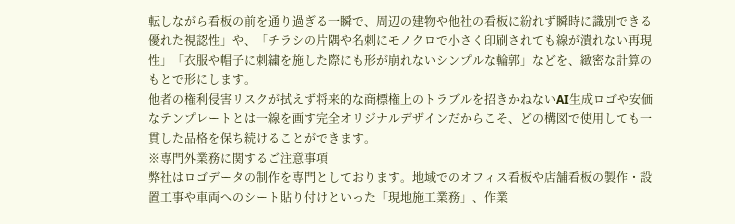転しながら看板の前を通り過ぎる一瞬で、周辺の建物や他社の看板に紛れず瞬時に識別できる優れた視認性」や、「チラシの片隅や名刺にモノクロで小さく印刷されても線が潰れない再現性」「衣服や帽子に刺繍を施した際にも形が崩れないシンプルな輪郭」などを、緻密な計算のもとで形にします。
他者の権利侵害リスクが拭えず将来的な商標権上のトラブルを招きかねないAI生成ロゴや安価なテンプレートとは一線を画す完全オリジナルデザインだからこそ、どの構図で使用しても一貫した品格を保ち続けることができます。
※専門外業務に関するご注意事項
弊社はロゴデータの制作を専門としております。地域でのオフィス看板や店舗看板の製作・設置工事や車両へのシート貼り付けといった「現地施工業務」、作業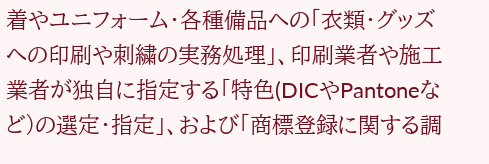着やユニフォーム・各種備品への「衣類・グッズへの印刷や刺繍の実務処理」、印刷業者や施工業者が独自に指定する「特色(DICやPantoneなど)の選定・指定」、および「商標登録に関する調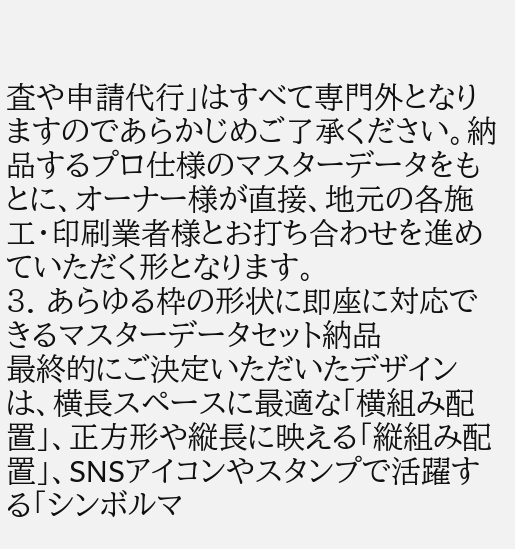査や申請代行」はすべて専門外となりますのであらかじめご了承ください。納品するプロ仕様のマスターデータをもとに、オーナー様が直接、地元の各施工・印刷業者様とお打ち合わせを進めていただく形となります。
3. あらゆる枠の形状に即座に対応できるマスターデータセット納品
最終的にご決定いただいたデザインは、横長スペースに最適な「横組み配置」、正方形や縦長に映える「縦組み配置」、SNSアイコンやスタンプで活躍する「シンボルマ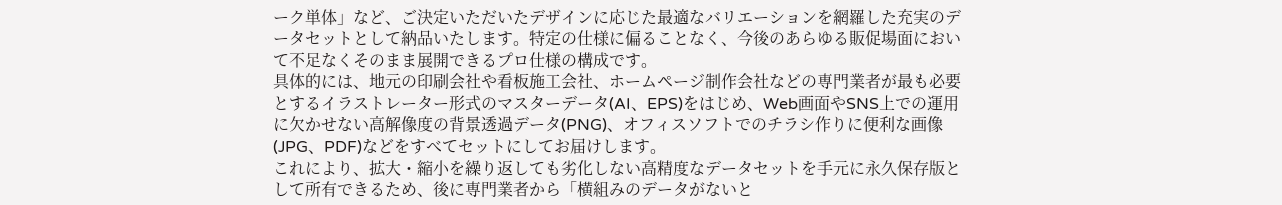ーク単体」など、ご決定いただいたデザインに応じた最適なバリエーションを網羅した充実のデータセットとして納品いたします。特定の仕様に偏ることなく、今後のあらゆる販促場面において不足なくそのまま展開できるプロ仕様の構成です。
具体的には、地元の印刷会社や看板施工会社、ホームページ制作会社などの専門業者が最も必要とするイラストレーター形式のマスターデータ(AI、EPS)をはじめ、Web画面やSNS上での運用に欠かせない高解像度の背景透過データ(PNG)、オフィスソフトでのチラシ作りに便利な画像(JPG、PDF)などをすべてセットにしてお届けします。
これにより、拡大・縮小を繰り返しても劣化しない高精度なデータセットを手元に永久保存版として所有できるため、後に専門業者から「横組みのデータがないと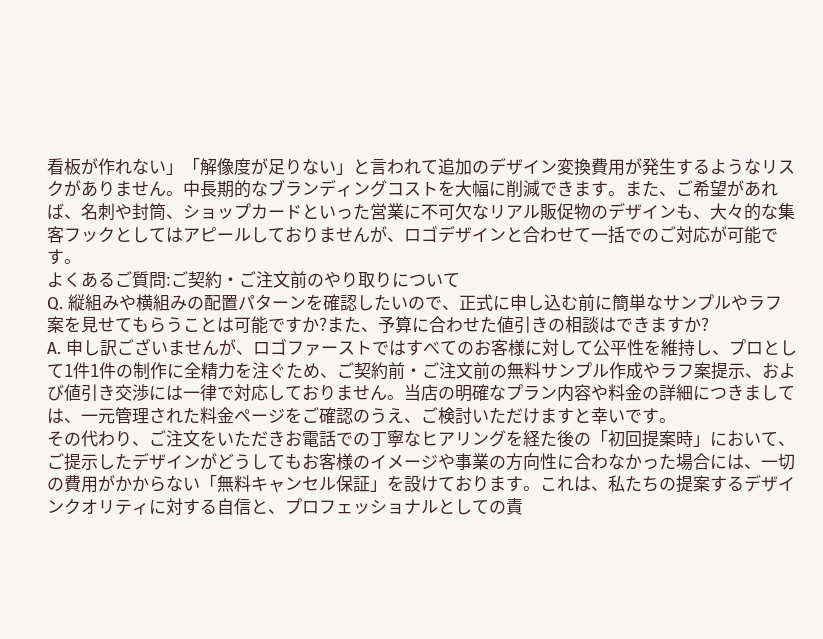看板が作れない」「解像度が足りない」と言われて追加のデザイン変換費用が発生するようなリスクがありません。中長期的なブランディングコストを大幅に削減できます。また、ご希望があれば、名刺や封筒、ショップカードといった営業に不可欠なリアル販促物のデザインも、大々的な集客フックとしてはアピールしておりませんが、ロゴデザインと合わせて一括でのご対応が可能です。
よくあるご質問:ご契約・ご注文前のやり取りについて
Q. 縦組みや横組みの配置パターンを確認したいので、正式に申し込む前に簡単なサンプルやラフ案を見せてもらうことは可能ですか?また、予算に合わせた値引きの相談はできますか?
A. 申し訳ございませんが、ロゴファーストではすべてのお客様に対して公平性を維持し、プロとして1件1件の制作に全精力を注ぐため、ご契約前・ご注文前の無料サンプル作成やラフ案提示、および値引き交渉には一律で対応しておりません。当店の明確なプラン内容や料金の詳細につきましては、一元管理された料金ページをご確認のうえ、ご検討いただけますと幸いです。
その代わり、ご注文をいただきお電話での丁寧なヒアリングを経た後の「初回提案時」において、ご提示したデザインがどうしてもお客様のイメージや事業の方向性に合わなかった場合には、一切の費用がかからない「無料キャンセル保証」を設けております。これは、私たちの提案するデザインクオリティに対する自信と、プロフェッショナルとしての責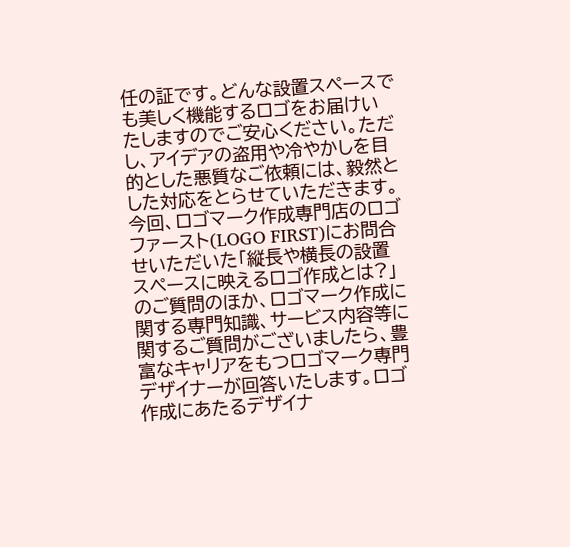任の証です。どんな設置スペースでも美しく機能するロゴをお届けいたしますのでご安心ください。ただし、アイデアの盗用や冷やかしを目的とした悪質なご依頼には、毅然とした対応をとらせていただきます。
今回、ロゴマーク作成専門店のロゴファースト(LOGO FIRST)にお問合せいただいた「縦長や横長の設置スペースに映えるロゴ作成とは?」のご質問のほか、ロゴマーク作成に関する専門知識、サービス内容等に関するご質問がございましたら、豊富なキャリアをもつロゴマーク専門デザイナーが回答いたします。ロゴ作成にあたるデザイナ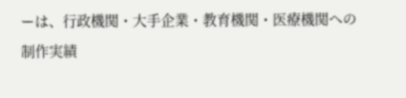ーは、行政機関・大手企業・教育機関・医療機関への制作実績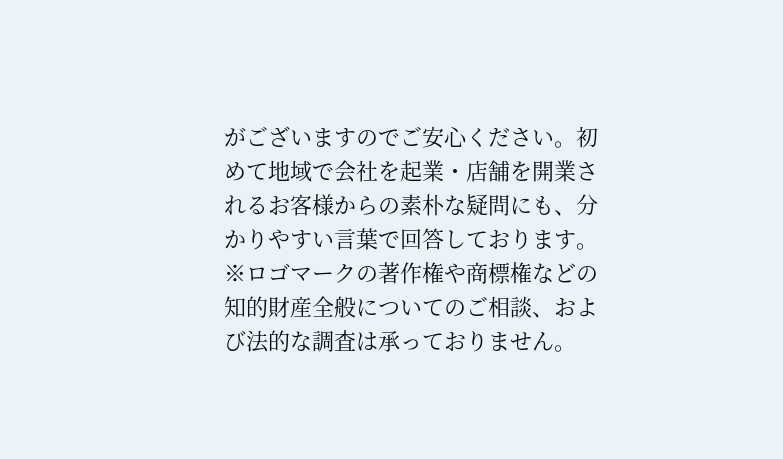がございますのでご安心ください。初めて地域で会社を起業・店舗を開業されるお客様からの素朴な疑問にも、分かりやすい言葉で回答しております。
※ロゴマークの著作権や商標権などの知的財産全般についてのご相談、および法的な調査は承っておりません。